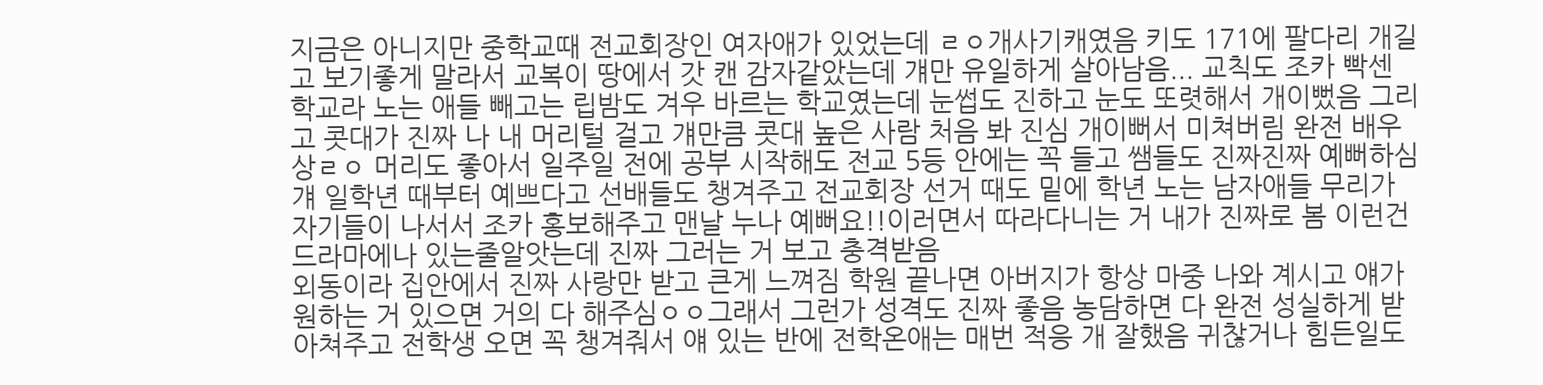지금은 아니지만 중학교때 전교회장인 여자애가 있었는데 ㄹㅇ개사기캐였음 키도 171에 팔다리 개길고 보기좋게 말라서 교복이 땅에서 갓 캔 감자같았는데 걔만 유일하게 살아남음... 교칙도 조카 빡센 학교라 노는 애들 빼고는 립밤도 겨우 바르는 학교였는데 눈썹도 진하고 눈도 또렷해서 개이뻤음 그리고 콧대가 진짜 나 내 머리털 걸고 걔만큼 콧대 높은 사람 처음 봐 진심 개이뻐서 미쳐버림 완전 배우상ㄹㅇ 머리도 좋아서 일주일 전에 공부 시작해도 전교 5등 안에는 꼭 들고 쌤들도 진짜진짜 예뻐하심 걔 일학년 때부터 예쁘다고 선배들도 챙겨주고 전교회장 선거 때도 밑에 학년 노는 남자애들 무리가 자기들이 나서서 조카 홍보해주고 맨날 누나 예뻐요!!이러면서 따라다니는 거 내가 진짜로 봄 이런건 드라마에나 있는줄알앗는데 진짜 그러는 거 보고 충격받음
외동이라 집안에서 진짜 사랑만 받고 큰게 느껴짐 학원 끝나면 아버지가 항상 마중 나와 계시고 얘가 원하는 거 있으면 거의 다 해주심ㅇㅇ그래서 그런가 성격도 진짜 좋음 농담하면 다 완전 성실하게 받아쳐주고 전학생 오면 꼭 챙겨줘서 얘 있는 반에 전학온애는 매번 적응 개 잘했음 귀찮거나 힘든일도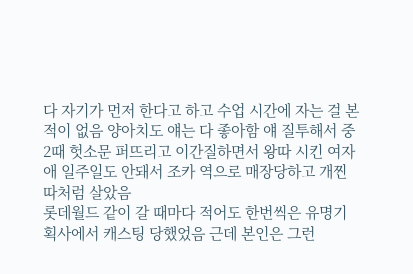다 자기가 먼저 한다고 하고 수업 시간에 자는 걸 본 적이 없음 양아치도 얘는 다 좋아함 얘 질투해서 중2때 헛소문 퍼뜨리고 이간질하면서 왕따 시킨 여자애 일주일도 안돼서 조카 역으로 매장당하고 개찐따처럼 살았음
롯데월드 같이 갈 때마다 적어도 한번씩은 유명기획사에서 캐스팅 당했었음 근데 본인은 그런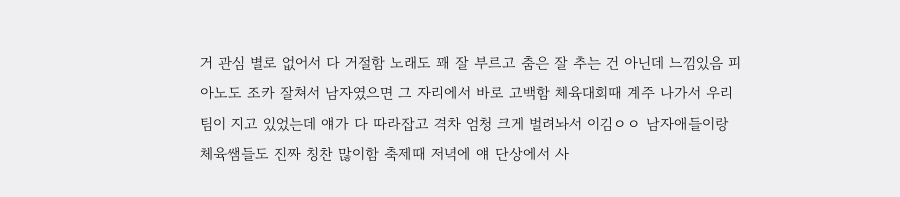거 관심 별로 없어서 다 거절함 노래도 꽤 잘 부르고 춤은 잘 추는 건 아닌데 느낌있음 피아노도 조카 잘쳐서 남자였으면 그 자리에서 바로 고백함 체육대회때 계주 나가서 우리팀이 지고 있었는데 얘가 다 따라잡고 격차 엄청 크게 벌려놔서 이김ㅇㅇ 남자애들이랑 체육쌤들도 진짜 칭찬 많이함 축제때 저녁에 얘 단상에서 사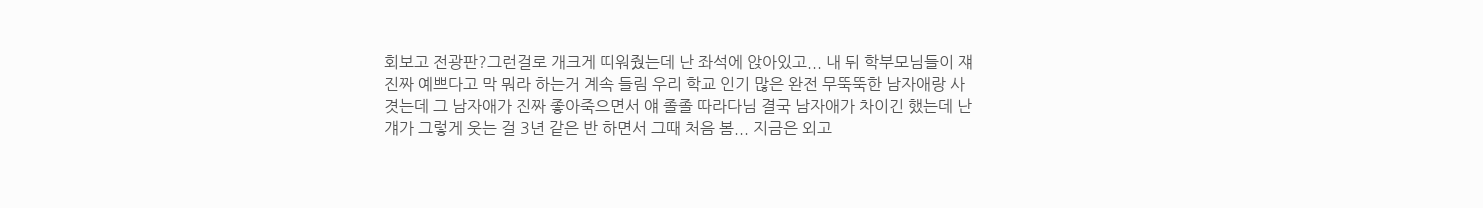회보고 전광판?그런걸로 개크게 띠워줬는데 난 좌석에 앉아있고... 내 뒤 학부모님들이 쟤 진짜 예쁘다고 막 뭐라 하는거 계속 들림 우리 학교 인기 많은 완전 무뚝뚝한 남자애랑 사겻는데 그 남자애가 진짜 좋아죽으면서 얘 졸졸 따라다님 결국 남자애가 차이긴 했는데 난 걔가 그렇게 웃는 걸 3년 같은 반 하면서 그때 처음 봄... 지금은 외고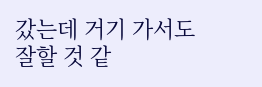갔는데 거기 가서도 잘할 것 같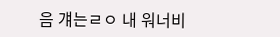음 걔는ㄹㅇ 내 워너비